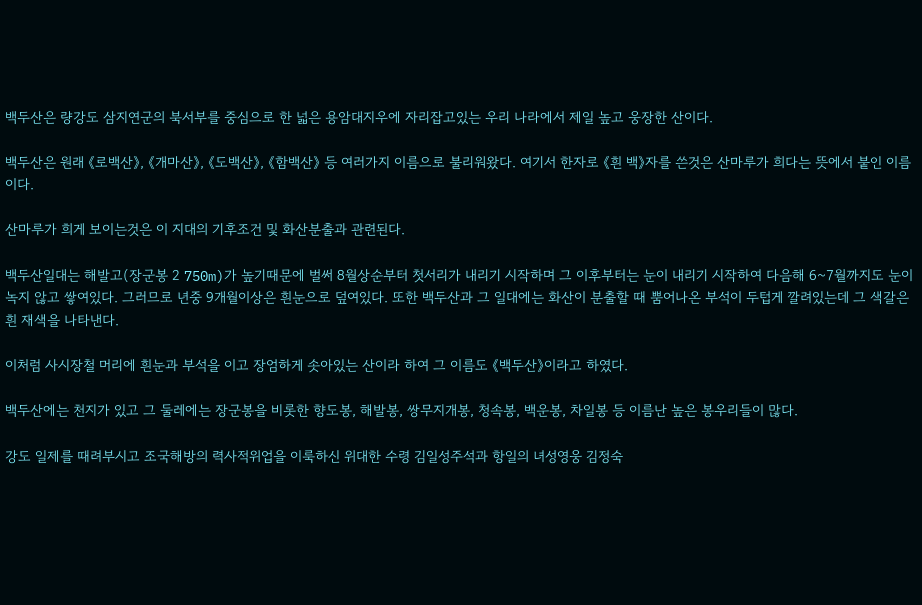백두산은 량강도 삼지연군의 북서부를 중심으로 한 넓은 용암대지우에 자리잡고있는 우리 나라에서 제일 높고 웅장한 산이다.

백두산은 원래 《로백산》, 《개마산》, 《도백산》, 《함백산》 등 여러가지 이름으로 불리워왔다. 여기서 한자로 《흰 백》자를 쓴것은 산마루가 희다는 뜻에서 붙인 이름이다.

산마루가 희게 보이는것은 이 지대의 기후조건 및 화산분출과 관련된다.

백두산일대는 해발고(장군봉 2 750m)가 높기때문에 벌써 8월상순부터 첫서리가 내리기 시작하며 그 이후부터는 눈이 내리기 시작하여 다음해 6~7월까지도 눈이 녹지 않고 쌓여있다. 그러므로 년중 9개월이상은 흰눈으로 덮여있다. 또한 백두산과 그 일대에는 화산이 분출할 때 뿜어나온 부석이 두텁게 깔려있는데 그 색갈은 흰 재색을 나타낸다.

이처럼 사시장철 머리에 흰눈과 부석을 이고 장엄하게 솟아있는 산이라 하여 그 이름도 《백두산》이라고 하였다.

백두산에는 천지가 있고 그 둘레에는 장군봉을 비롯한 향도봉, 해발봉, 쌍무지개봉, 청속봉, 백운봉, 차일봉 등 이름난 높은 봉우리들이 많다.

강도 일제를 때려부시고 조국해방의 력사적위업을 이룩하신 위대한 수령 김일성주석과 항일의 녀성영웅 김정숙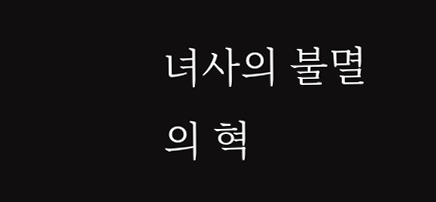녀사의 불멸의 혁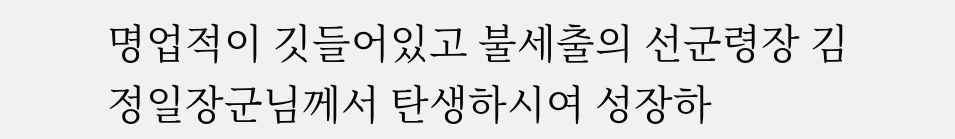명업적이 깃들어있고 불세출의 선군령장 김정일장군님께서 탄생하시여 성장하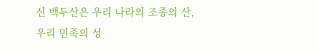신 백두산은 우리 나라의 조종의 산, 우리 민족의 성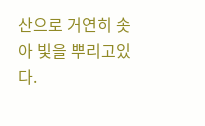산으로 거연히 솟아 빛을 뿌리고있다.